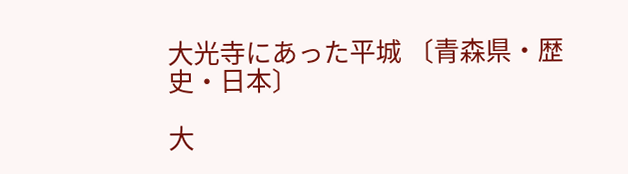大光寺にあった平城 〔青森県・歴史・日本〕

大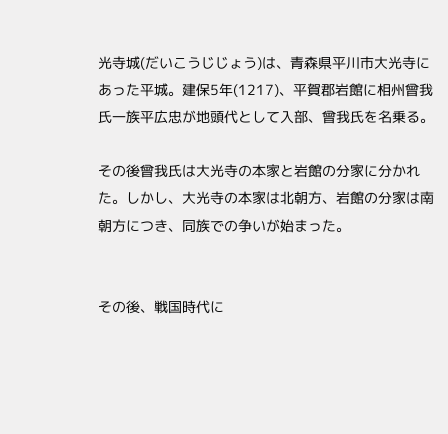光寺城(だいこうじじょう)は、青森県平川市大光寺にあった平城。建保5年(1217)、平賀郡岩館に相州曾我氏一族平広忠が地頭代として入部、曾我氏を名乗る。

その後曾我氏は大光寺の本家と岩館の分家に分かれた。しかし、大光寺の本家は北朝方、岩館の分家は南朝方につき、同族での争いが始まった。


その後、戦国時代に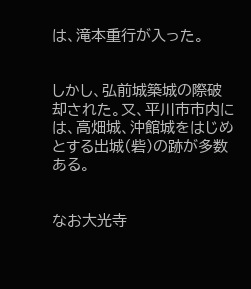は、滝本重行が入った。


しかし、弘前城築城の際破却された。又、平川市市内には、高畑城、沖館城をはじめとする出城(砦)の跡が多数ある。


なお大光寺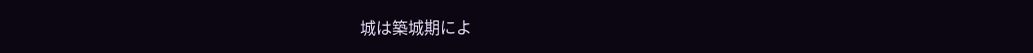城は築城期によ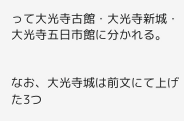って大光寺古館・大光寺新城・大光寺五日市館に分かれる。


なお、大光寺城は前文にて上げた3つ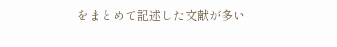をまとめて記述した文献が多い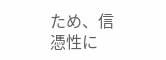ため、信憑性に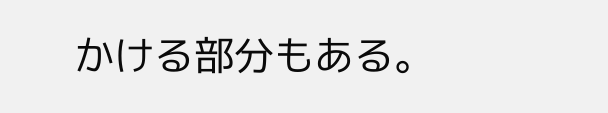かける部分もある。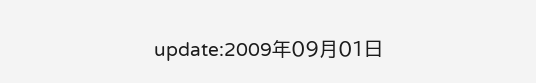update:2009年09月01日